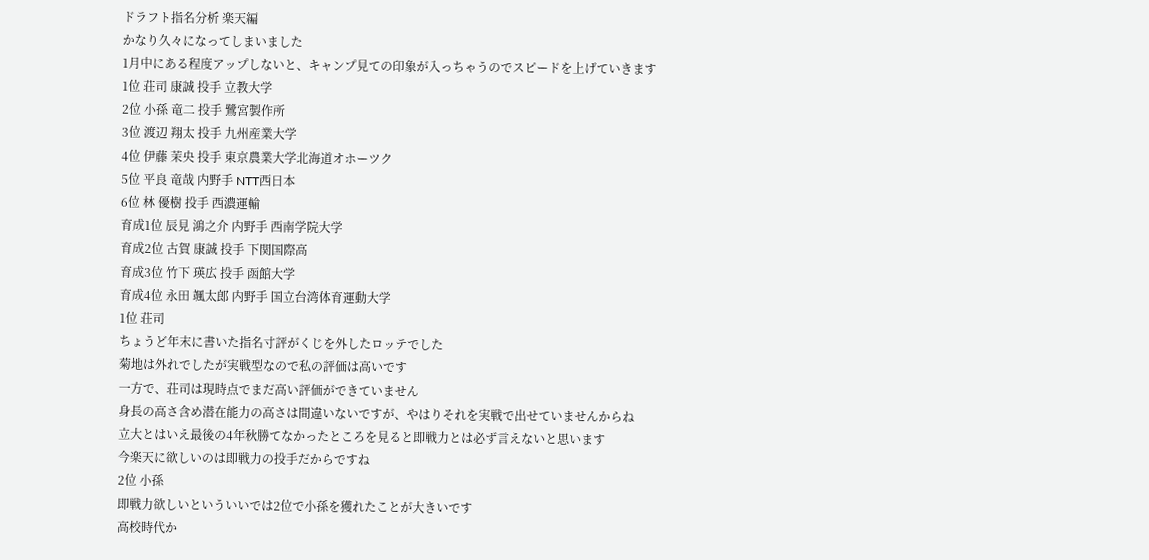ドラフト指名分析 楽天編
かなり久々になってしまいました
1月中にある程度アップしないと、キャンプ見ての印象が入っちゃうのでスピードを上げていきます
1位 荘司 康誠 投手 立教大学
2位 小孫 竜二 投手 鷺宮製作所
3位 渡辺 翔太 投手 九州産業大学
4位 伊藤 茉央 投手 東京農業大学北海道オホーツク
5位 平良 竜哉 内野手 NTT西日本
6位 林 優樹 投手 西濃運輸
育成1位 辰見 鴻之介 内野手 西南学院大学
育成2位 古賀 康誠 投手 下関国際高
育成3位 竹下 瑛広 投手 函館大学
育成4位 永田 颯太郎 内野手 国立台湾体育運動大学
1位 荘司
ちょうど年末に書いた指名寸評がくじを外したロッテでした
菊地は外れでしたが実戦型なので私の評価は高いです
一方で、荘司は現時点でまだ高い評価ができていません
身長の高さ含め潜在能力の高さは間違いないですが、やはりそれを実戦で出せていませんからね
立大とはいえ最後の4年秋勝てなかったところを見ると即戦力とは必ず言えないと思います
今楽天に欲しいのは即戦力の投手だからですね
2位 小孫
即戦力欲しいといういいでは2位で小孫を獲れたことが大きいです
高校時代か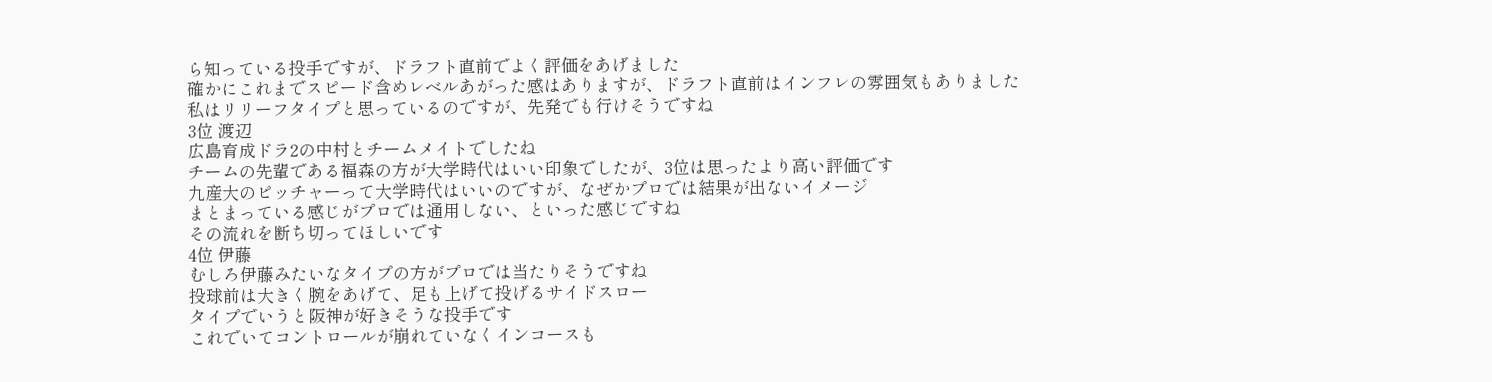ら知っている投手ですが、ドラフト直前でよく評価をあげました
確かにこれまでスピード含めレベルあがった感はありますが、ドラフト直前はインフレの雰囲気もありました
私はリリーフタイプと思っているのですが、先発でも行けそうですね
3位 渡辺
広島育成ドラ2の中村とチームメイトでしたね
チームの先輩である福森の方が大学時代はいい印象でしたが、3位は思ったより高い評価です
九産大のピッチャーって大学時代はいいのですが、なぜかプロでは結果が出ないイメージ
まとまっている感じがプロでは通用しない、といった感じですね
その流れを断ち切ってほしいです
4位 伊藤
むしろ伊藤みたいなタイプの方がプロでは当たりそうですね
投球前は大きく腕をあげて、足も上げて投げるサイドスロー
タイプでいうと阪神が好きそうな投手です
これでいてコントロールが崩れていなくインコースも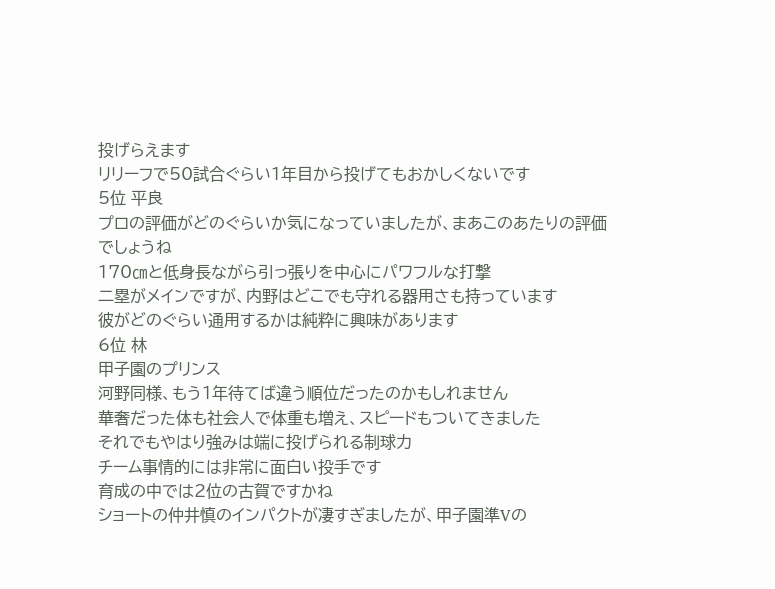投げらえます
リリーフで50試合ぐらい1年目から投げてもおかしくないです
5位 平良
プロの評価がどのぐらいか気になっていましたが、まあこのあたりの評価でしょうね
170㎝と低身長ながら引っ張りを中心にパワフルな打撃
二塁がメインですが、内野はどこでも守れる器用さも持っています
彼がどのぐらい通用するかは純粋に興味があります
6位 林
甲子園のプリンス
河野同様、もう1年待てば違う順位だったのかもしれません
華奢だった体も社会人で体重も増え、スピードもついてきました
それでもやはり強みは端に投げられる制球力
チーム事情的には非常に面白い投手です
育成の中では2位の古賀ですかね
ショートの仲井慎のインパクトが凄すぎましたが、甲子園準Vの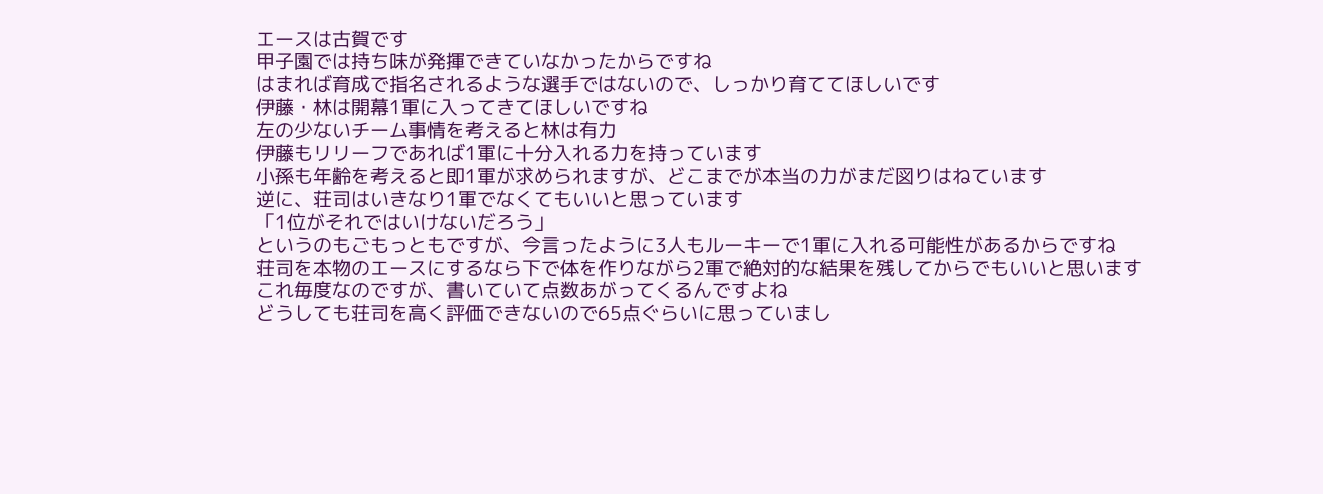エースは古賀です
甲子園では持ち味が発揮できていなかったからですね
はまれば育成で指名されるような選手ではないので、しっかり育ててほしいです
伊藤・林は開幕1軍に入ってきてほしいですね
左の少ないチーム事情を考えると林は有力
伊藤もリリーフであれば1軍に十分入れる力を持っています
小孫も年齢を考えると即1軍が求められますが、どこまでが本当の力がまだ図りはねています
逆に、荘司はいきなり1軍でなくてもいいと思っています
「1位がそれではいけないだろう」
というのもごもっともですが、今言ったように3人もルーキーで1軍に入れる可能性があるからですね
荘司を本物のエースにするなら下で体を作りながら2軍で絶対的な結果を残してからでもいいと思います
これ毎度なのですが、書いていて点数あがってくるんですよね
どうしても荘司を高く評価できないので65点ぐらいに思っていまし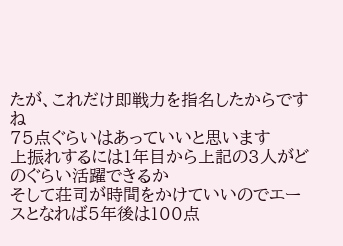たが、これだけ即戦力を指名したからですね
75点ぐらいはあっていいと思います
上振れするには1年目から上記の3人がどのぐらい活躍できるか
そして荘司が時間をかけていいのでエースとなれば5年後は100点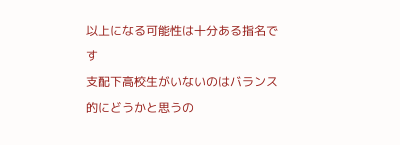以上になる可能性は十分ある指名です
支配下高校生がいないのはバランス的にどうかと思うの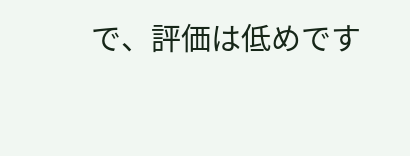で、評価は低めです